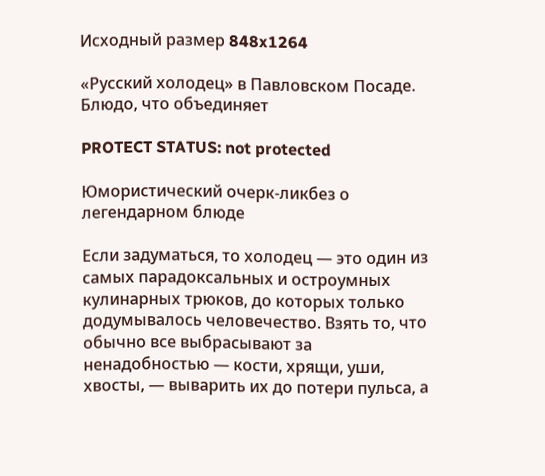Исходный размер 848x1264

«Русский холодец» в Павловском Посаде. Блюдо, что объединяет

PROTECT STATUS: not protected

Юмористический очерк-ликбез о легендарном блюде

Если задуматься, то холодец — это один из самых парадоксальных и остроумных кулинарных трюков, до которых только додумывалось человечество. Взять то, что обычно все выбрасывают за ненадобностью — кости, хрящи, уши, хвосты, — выварить их до потери пульса, а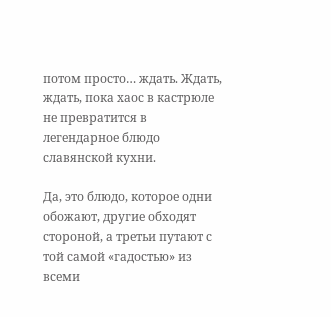потом просто… ждать. Ждать, ждать, пока хаос в кастрюле не превратится в легендарное блюдо славянской кухни.

Да, это блюдо, которое одни обожают, другие обходят стороной, а третьи путают с той самой «гадостью» из всеми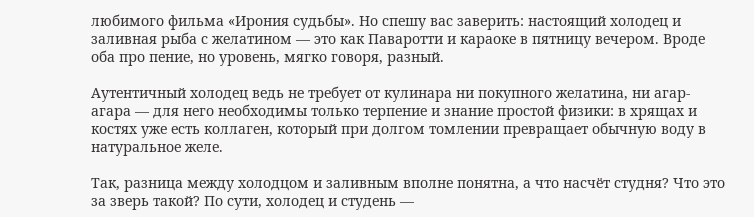любимого фильма «Ирония судьбы». Но спешу вас заверить: настоящий холодец и заливная рыба с желатином — это как Паваротти и караоке в пятницу вечером. Вроде оба про пение, но уровень, мягко говоря, разный.

Аутентичный холодец ведь не требует от кулинара ни покупного желатина, ни агар-агара — для него необходимы только терпение и знание простой физики: в хрящах и костях уже есть коллаген, который при долгом томлении превращает обычную воду в натуральное желе.

Так, разница между холодцом и заливным вполне понятна, а что насчёт студня? Что это за зверь такой? По сути, холодец и студень —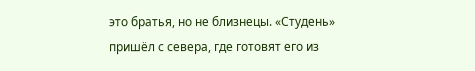это братья, но не близнецы. «Студень» пришёл с севера, где готовят его из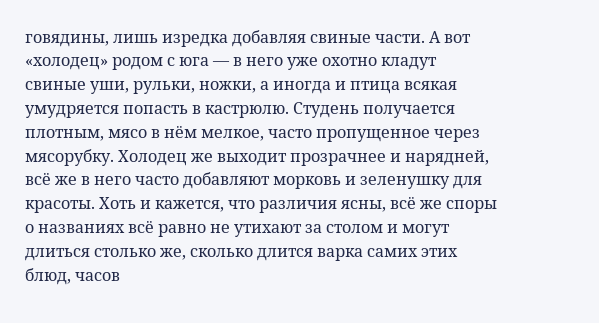говядины, лишь изредка добавляя свиные части. А вот «холодец» родом с юга — в него уже охотно кладут свиные уши, рульки, ножки, а иногда и птица всякая умудряется попасть в кастрюлю. Студень получается плотным, мясо в нём мелкое, часто пропущенное через мясорубку. Холодец же выходит прозрачнее и нарядней, всё же в него часто добавляют морковь и зеленушку для красоты. Хоть и кажется, что различия ясны, всё же споры о названиях всё равно не утихают за столом и могут длиться столько же, сколько длится варка самих этих блюд, часов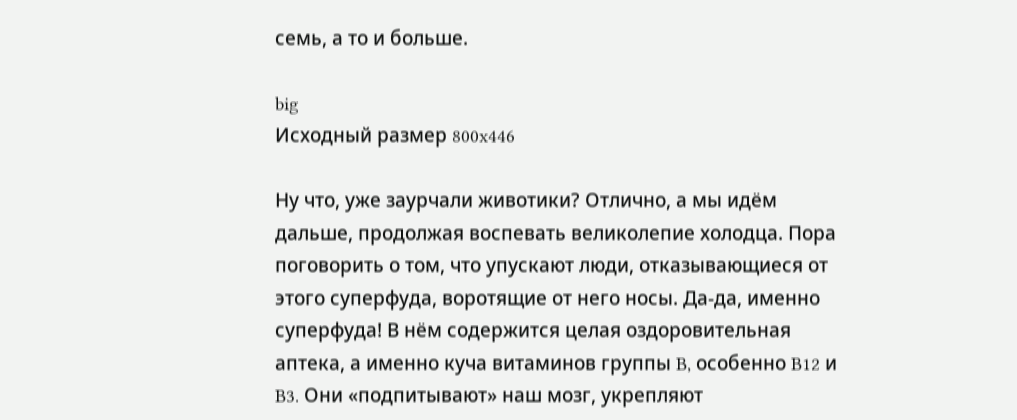семь, а то и больше.

big
Исходный размер 800x446

Ну что, уже заурчали животики? Отлично, а мы идём дальше, продолжая воспевать великолепие холодца. Пора поговорить о том, что упускают люди, отказывающиеся от этого суперфуда, воротящие от него носы. Да-да, именно суперфуда! В нём содержится целая оздоровительная аптека, а именно куча витаминов группы B, особенно B12 и B3. Они «подпитывают» наш мозг, укрепляют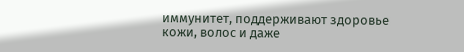иммунитет, поддерживают здоровье кожи, волос и даже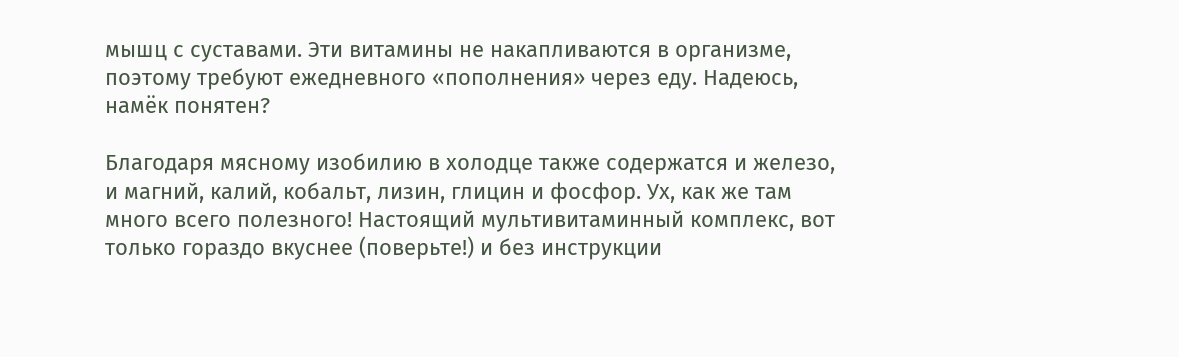мышц с суставами. Эти витамины не накапливаются в организме, поэтому требуют ежедневного «пополнения» через еду. Надеюсь, намёк понятен?

Благодаря мясному изобилию в холодце также содержатся и железо, и магний, калий, кобальт, лизин, глицин и фосфор. Ух, как же там много всего полезного! Настоящий мультивитаминный комплекс, вот только гораздо вкуснее (поверьте!) и без инструкции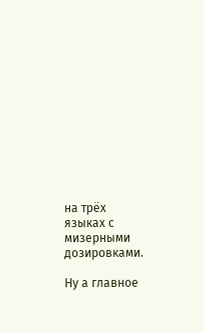на трёх языках с мизерными дозировками.

Ну а главное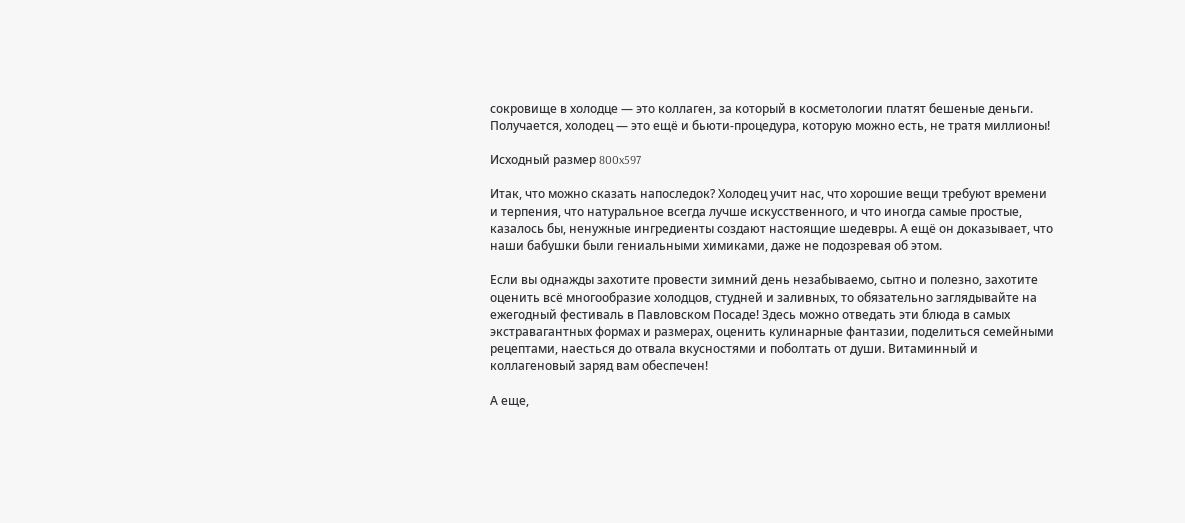сокровище в холодце — это коллаген, за который в косметологии платят бешеные деньги. Получается, холодец — это ещё и бьюти-процедура, которую можно есть, не тратя миллионы!

Исходный размер 800x597

Итак, что можно сказать напоследок? Холодец учит нас, что хорошие вещи требуют времени и терпения, что натуральное всегда лучше искусственного, и что иногда самые простые, казалось бы, ненужные ингредиенты создают настоящие шедевры. А ещё он доказывает, что наши бабушки были гениальными химиками, даже не подозревая об этом.

Если вы однажды захотите провести зимний день незабываемо, сытно и полезно, захотите оценить всё многообразие холодцов, студней и заливных, то обязательно заглядывайте на ежегодный фестиваль в Павловском Посаде! Здесь можно отведать эти блюда в самых экстравагантных формах и размерах, оценить кулинарные фантазии, поделиться семейными рецептами, наесться до отвала вкусностями и поболтать от души. Витаминный и коллагеновый заряд вам обеспечен!

А еще,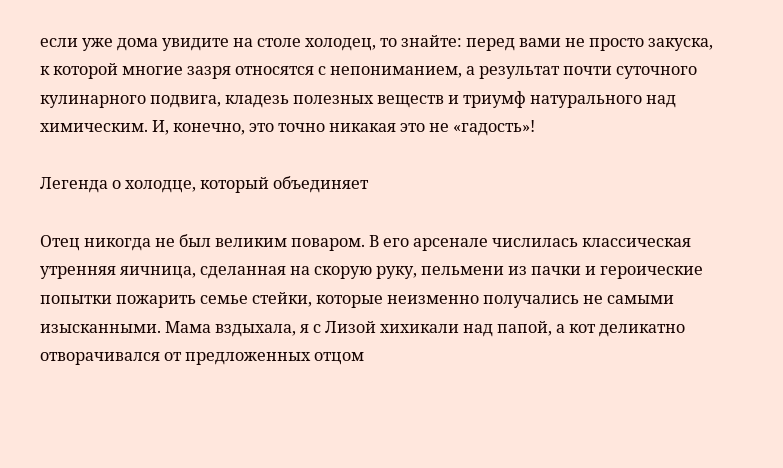если уже дома увидите на столе холодец, то знайте: перед вами не просто закуска, к которой многие зазря относятся с непониманием, а результат почти суточного кулинарного подвига, кладезь полезных веществ и триумф натурального над химическим. И, конечно, это точно никакая это не «гадость»!

Легенда о холодце, который объединяет

Отец никогда не был великим поваром. В его арсенале числилась классическая утренняя яичница, сделанная на скорую руку, пельмени из пачки и героические попытки пожарить семье стейки, которые неизменно получались не самыми изысканными. Мама вздыхала, я с Лизой хихикали над папой, а кот деликатно отворачивался от предложенных отцом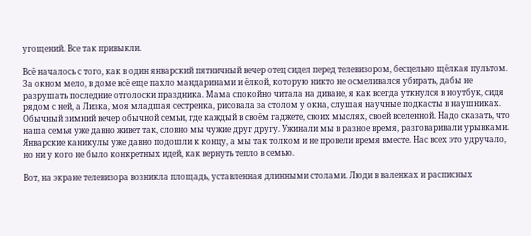угощений. Все так привыкли.

Всё началось с того, как в один январский пятничный вечер отец сидел перед телевизором, бесцельно щёлкая пультом. За окном мело, в доме всё еще пахло мандаринами и ёлкой, которую никто не осмеливался убирать, дабы не разрушать последние отголоски праздника. Мама спокойно читала на диване, я как всегда уткнулся в ноутбук, сидя рядом с ней, а Лизка, моя младшая сестренка, рисовала за столом у окна, слушая научные подкасты в наушниках. Обычный зимний вечер обычной семьи, где каждый в своём гаджете, своих мыслях, своей вселенной. Надо сказать, что наша семья уже давно живет так, словно мы чужие друг другу. Ужинали мы в разное время, разговаривали урывками. Январские каникулы уже давно подошли к концу, а мы так толком и не провели время вместе. Нас всех это удручало, но ни у кого не было конкретных идей, как вернуть тепло в семью.

Вот, на экране телевизора возникла площадь, уставленная длинными столами. Люди в валенках и расписных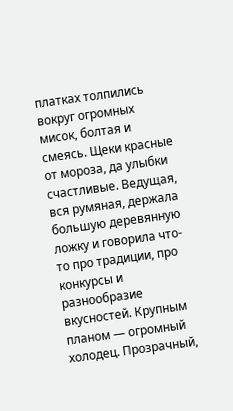платках толпились вокруг огромных мисок, болтая и смеясь. Щеки красные от мороза, да улыбки счастливые. Ведущая, вся румяная, держала большую деревянную ложку и говорила что-то про традиции, про конкурсы и разнообразие вкусностей. Крупным планом — огромный холодец. Прозрачный,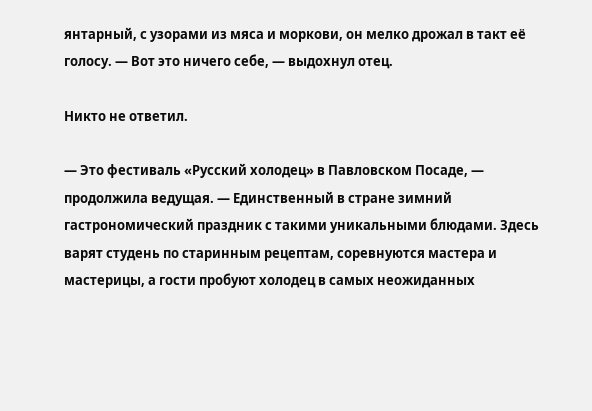янтарный, с узорами из мяса и моркови, он мелко дрожал в такт её голосу. — Вот это ничего себе, — выдохнул отец.

Никто не ответил.

— Это фестиваль «Русский холодец» в Павловском Посаде, — продолжила ведущая. — Единственный в стране зимний гастрономический праздник с такими уникальными блюдами. Здесь варят студень по старинным рецептам, соревнуются мастера и мастерицы, а гости пробуют холодец в самых неожиданных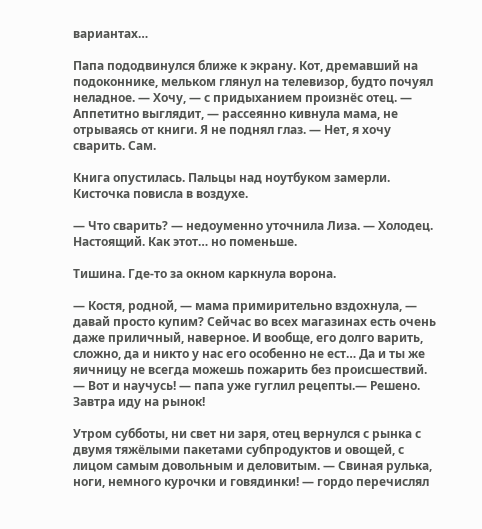вариантах…

Папа пододвинулся ближе к экрану. Кот, дремавший на подоконнике, мельком глянул на телевизор, будто почуял неладное. — Хочу, — с придыханием произнёс отец. — Аппетитно выглядит, — рассеянно кивнула мама, не отрываясь от книги. Я не поднял глаз. — Нет, я хочу сварить. Сам.

Книга опустилась. Пальцы над ноутбуком замерли. Кисточка повисла в воздухе.

— Что сварить? — недоуменно уточнила Лиза. — Холодец. Настоящий. Как этот… но поменьше.

Тишина. Где-то за окном каркнула ворона.

— Костя, родной, — мама примирительно вздохнула, — давай просто купим? Сейчас во всех магазинах есть очень даже приличный, наверное. И вообще, его долго варить, сложно, да и никто у нас его особенно не ест… Да и ты же яичницу не всегда можешь пожарить без происшествий. — Вот и научусь! — папа уже гуглил рецепты.— Решено. Завтра иду на рынок!

Утром субботы, ни свет ни заря, отец вернулся с рынка с двумя тяжёлыми пакетами субпродуктов и овощей, с лицом самым довольным и деловитым. — Свиная рулька, ноги, немного курочки и говядинки! — гордо перечислял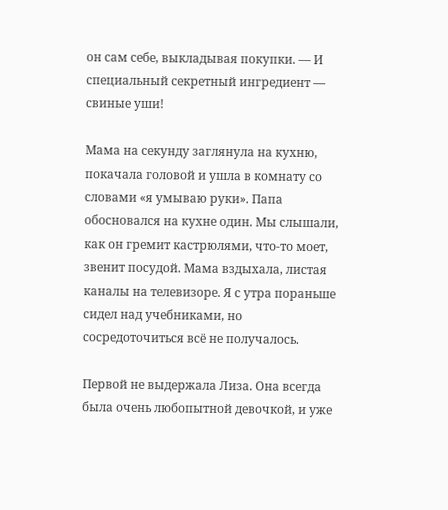он сам себе, выкладывая покупки. — И специальный секретный ингредиент — свиные уши!

Мама на секунду заглянула на кухню, покачала головой и ушла в комнату со словами «я умываю руки». Папа обосновался на кухне один. Мы слышали, как он гремит кастрюлями, что-то моет, звенит посудой. Мама вздыхала, листая каналы на телевизоре. Я с утра пораньше сидел над учебниками, но сосредоточиться всё не получалось.

Первой не выдержала Лиза. Она всегда была очень любопытной девочкой, и уже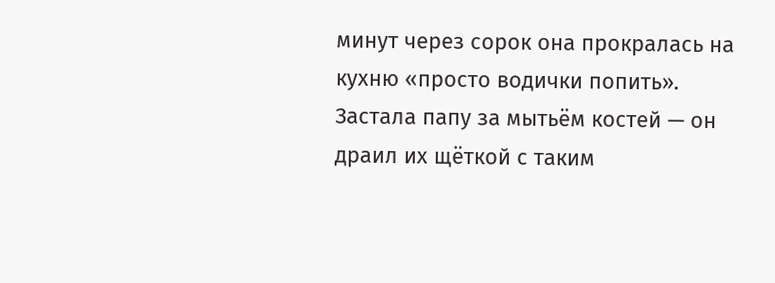минут через сорок она прокралась на кухню «просто водички попить». Застала папу за мытьём костей — он драил их щёткой с таким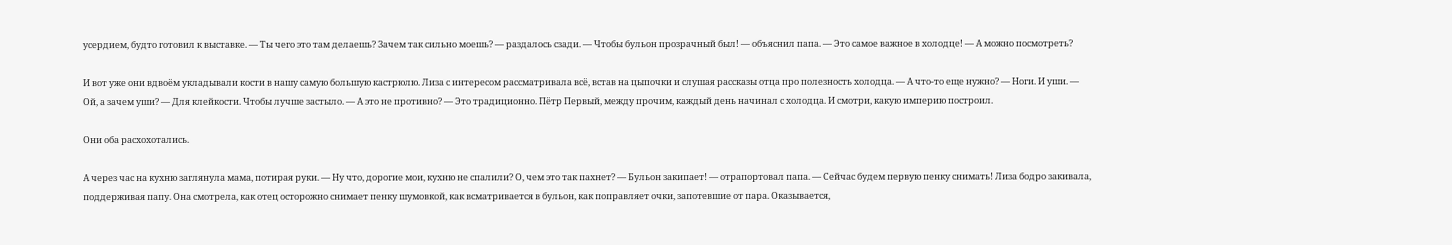усердием, будто готовил к выставке. — Ты чего это там делаешь? Зачем так сильно моешь? — раздалось сзади. — Чтобы бульон прозрачный был! — объяснил папа. — Это самое важное в холодце! — А можно посмотреть?

И вот уже они вдвоём укладывали кости в нашу самую большую кастрюлю. Лиза с интересом рассматривала всё, встав на цыпочки и слушая рассказы отца про полезность холодца. — А что-то еще нужно? — Ноги. И уши. — Ой, а зачем уши? — Для клейкости. Чтобы лучше застыло. — А это не противно? — Это традиционно. Пётр Первый, между прочим, каждый день начинал с холодца. И смотри, какую империю построил.

Они оба расхохотались.

А через час на кухню заглянула мама, потирая руки. — Ну что, дорогие мои, кухню не спалили? О, чем это так пахнет? — Бульон закипает! — отрапортовал папа. — Сейчас будем первую пенку снимать! Лиза бодро закивала, поддерживая папу. Она смотрела, как отец осторожно снимает пенку шумовкой, как всматривается в бульон, как поправляет очки, запотевшие от пара. Оказывается,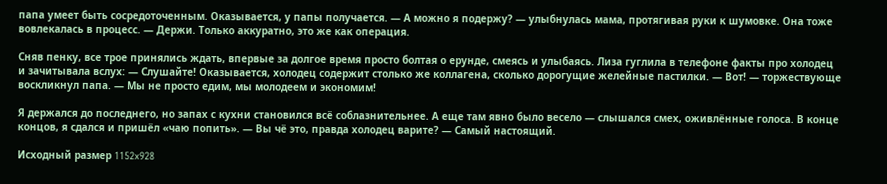папа умеет быть сосредоточенным. Оказывается, у папы получается. — А можно я подержу? — улыбнулась мама, протягивая руки к шумовке. Она тоже вовлекалась в процесс. — Держи. Только аккуратно, это же как операция.

Сняв пенку, все трое принялись ждать, впервые за долгое время просто болтая о ерунде, смеясь и улыбаясь. Лиза гуглила в телефоне факты про холодец и зачитывала вслух: — Слушайте! Оказывается, холодец содержит столько же коллагена, сколько дорогущие желейные пастилки. — Вот! — торжествующе воскликнул папа. — Мы не просто едим, мы молодеем и экономим!

Я держался до последнего, но запах с кухни становился всё соблазнительнее. А еще там явно было весело — слышался смех, оживлённые голоса. В конце концов, я сдался и пришёл «чаю попить». — Вы чё это, правда холодец варите? — Самый настоящий.

Исходный размер 1152x928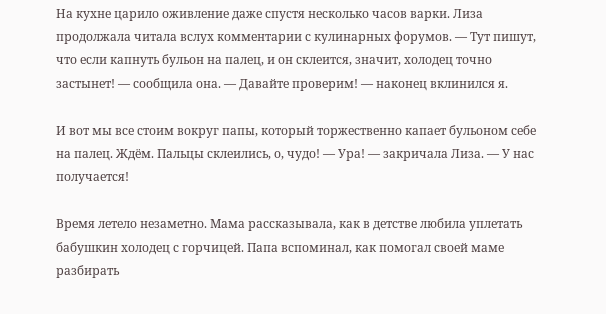На кухне царило оживление даже спустя несколько часов варки. Лиза продолжала читала вслух комментарии с кулинарных форумов. — Тут пишут, что если капнуть бульон на палец, и он склеится, значит, холодец точно застынет! — сообщила она. — Давайте проверим! — наконец вклинился я.

И вот мы все стоим вокруг папы, который торжественно капает бульоном себе на палец. Ждём. Пальцы склеились, о, чудо! — Ура! — закричала Лиза. — У нас получается!

Время летело незаметно. Мама рассказывала, как в детстве любила уплетать бабушкин холодец с горчицей. Папа вспоминал, как помогал своей маме разбирать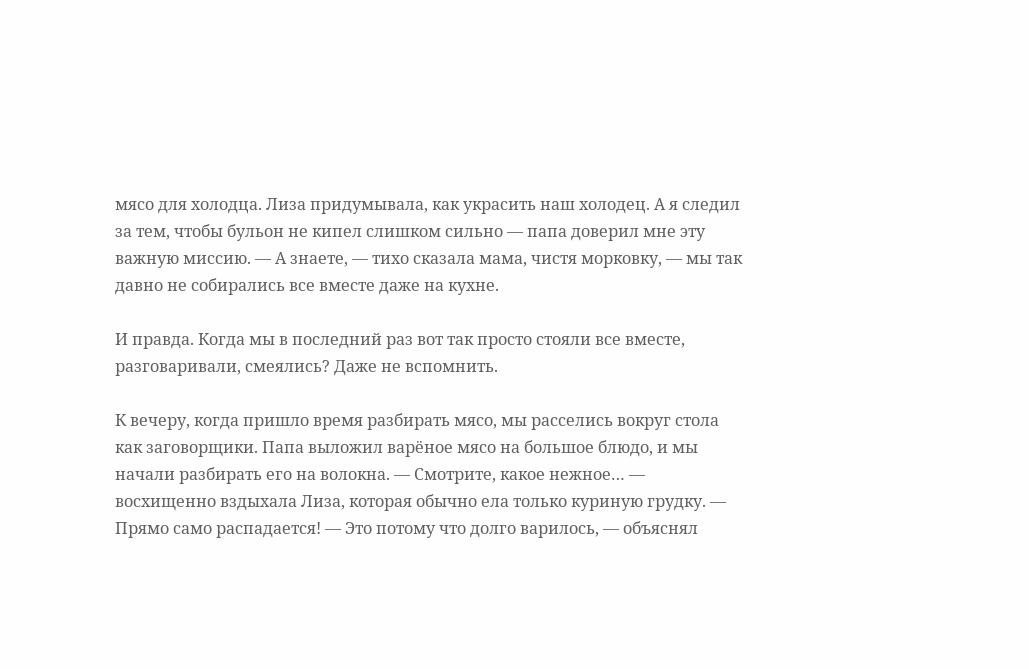мясо для холодца. Лиза придумывала, как украсить наш холодец. А я следил за тем, чтобы бульон не кипел слишком сильно — папа доверил мне эту важную миссию. — А знаете, — тихо сказала мама, чистя морковку, — мы так давно не собирались все вместе даже на кухне.

И правда. Когда мы в последний раз вот так просто стояли все вместе, разговаривали, смеялись? Даже не вспомнить.

К вечеру, когда пришло время разбирать мясо, мы расселись вокруг стола как заговорщики. Папа выложил варёное мясо на большое блюдо, и мы начали разбирать его на волокна. — Смотрите, какое нежное… — восхищенно вздыхала Лиза, которая обычно ела только куриную грудку. — Прямо само распадается! — Это потому что долго варилось, — объяснял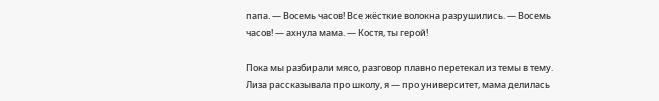папа. — Восемь часов! Все жёсткие волокна разрушились. — Восемь часов! — ахнула мама. — Костя, ты герой!

Пока мы разбирали мясо, разговор плавно перетекал из темы в тему. Лиза рассказывала про школу, я — про университет, мама делилась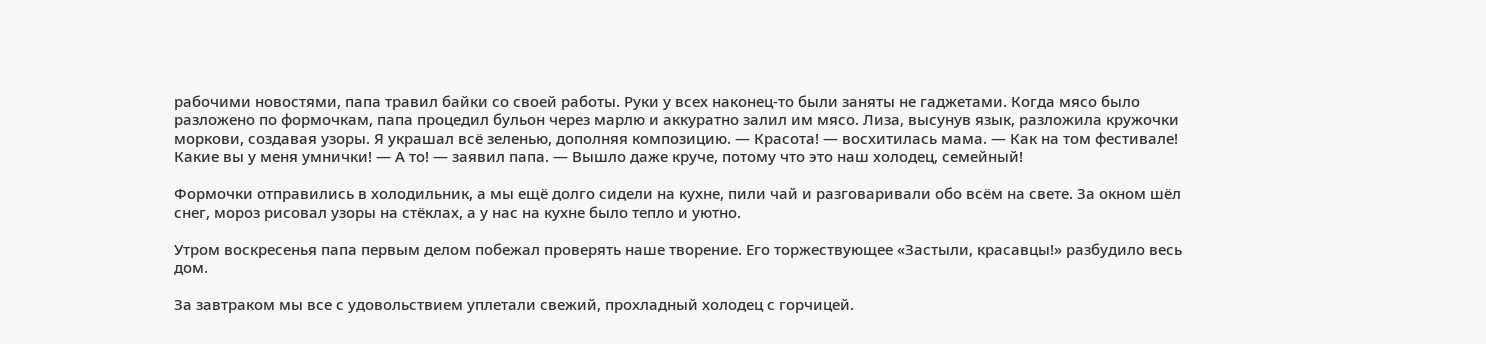рабочими новостями, папа травил байки со своей работы. Руки у всех наконец-то были заняты не гаджетами. Когда мясо было разложено по формочкам, папа процедил бульон через марлю и аккуратно залил им мясо. Лиза, высунув язык, разложила кружочки моркови, создавая узоры. Я украшал всё зеленью, дополняя композицию. — Красота! — восхитилась мама. — Как на том фестивале! Какие вы у меня умнички! — А то! — заявил папа. — Вышло даже круче, потому что это наш холодец, семейный!

Формочки отправились в холодильник, а мы ещё долго сидели на кухне, пили чай и разговаривали обо всём на свете. За окном шёл снег, мороз рисовал узоры на стёклах, а у нас на кухне было тепло и уютно.

Утром воскресенья папа первым делом побежал проверять наше творение. Его торжествующее «Застыли, красавцы!» разбудило весь дом.

За завтраком мы все с удовольствием уплетали свежий, прохладный холодец с горчицей.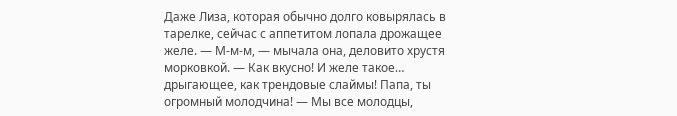Даже Лиза, которая обычно долго ковырялась в тарелке, сейчас с аппетитом лопала дрожащее желе. — М-м-м, — мычала она, деловито хрустя морковкой. — Как вкусно! И желе такое… дрыгающее, как трендовые слаймы! Папа, ты огромный молодчина! — Мы все молодцы,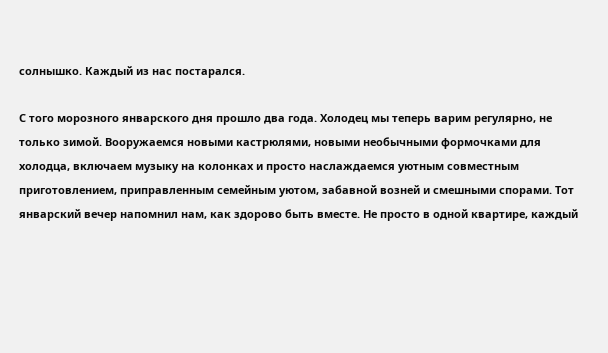солнышко. Каждый из нас постарался.

С того морозного январского дня прошло два года. Холодец мы теперь варим регулярно, не только зимой. Вооружаемся новыми кастрюлями, новыми необычными формочками для холодца, включаем музыку на колонках и просто наслаждаемся уютным совместным приготовлением, приправленным семейным уютом, забавной возней и смешными спорами. Тот январский вечер напомнил нам, как здорово быть вместе. Не просто в одной квартире, каждый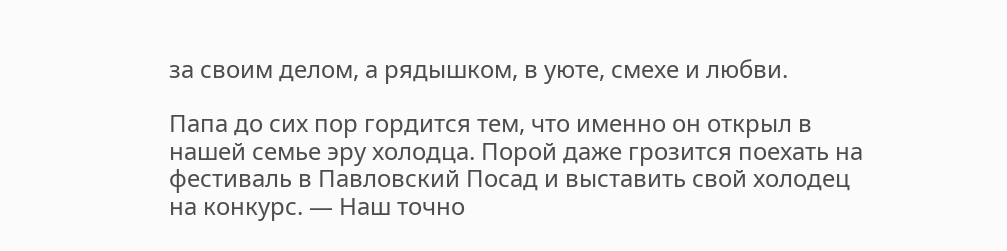за своим делом, а рядышком, в уюте, смехе и любви.

Папа до сих пор гордится тем, что именно он открыл в нашей семье эру холодца. Порой даже грозится поехать на фестиваль в Павловский Посад и выставить свой холодец на конкурс. — Наш точно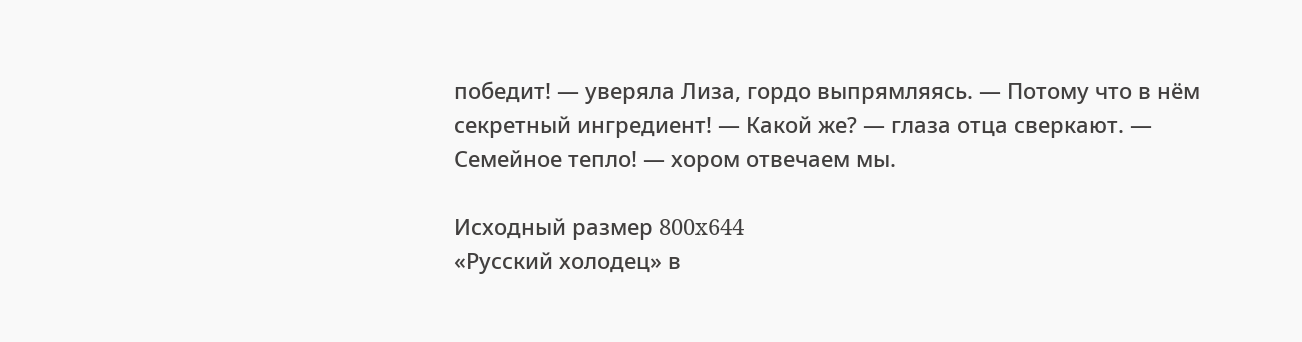победит! — уверяла Лиза, гордо выпрямляясь. — Потому что в нём секретный ингредиент! — Какой же? — глаза отца сверкают. — Семейное тепло! — хором отвечаем мы.

Исходный размер 800x644
«Русский холодец» в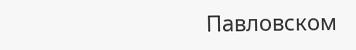Павловском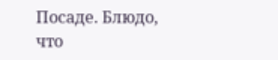Посаде. Блюдо, что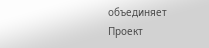объединяет
Проект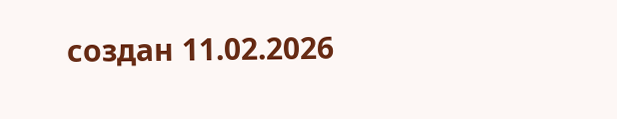создан 11.02.2026